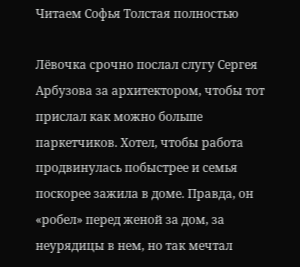Читаем Софья Толстая полностью

Лёвочка срочно послал слугу Сергея Арбузова за архитектором, чтобы тот прислал как можно больше паркетчиков. Хотел, чтобы работа продвинулась побыстрее и семья поскорее зажила в доме. Правда, он «робел» перед женой за дом, за неурядицы в нем, но так мечтал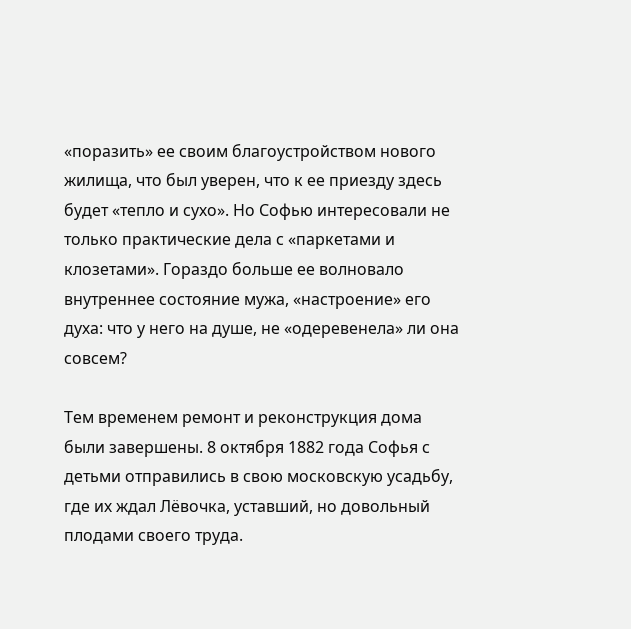«поразить» ее своим благоустройством нового жилища, что был уверен, что к ее приезду здесь будет «тепло и сухо». Но Софью интересовали не только практические дела с «паркетами и клозетами». Гораздо больше ее волновало внутреннее состояние мужа, «настроение» его духа: что у него на душе, не «одеревенела» ли она совсем?

Тем временем ремонт и реконструкция дома были завершены. 8 октября 1882 года Софья с детьми отправились в свою московскую усадьбу, где их ждал Лёвочка, уставший, но довольный плодами своего труда.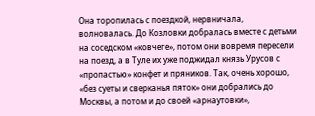Она торопилась с поездкой, нервничала, волновалась. До Козловки добралась вместе с детьми на соседском «ковчеге», потом они вовремя пересели на поезд, а в Туле их уже поджидал князь Урусов с «пропастью» конфет и пряников. Так, очень хорошо, «без суеты и сверканья пяток» они добрались до Москвы, а потом и до своей «арнаутовки»,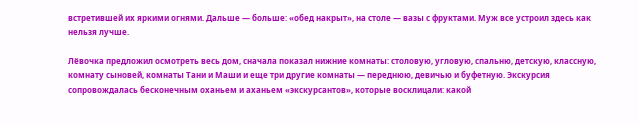встретившей их яркими огнями. Дальше — больше: «обед накрыт», на столе — вазы с фруктами. Муж все устроил здесь как нельзя лучше.

Лёвочка предложил осмотреть весь дом, сначала показал нижние комнаты: столовую, угловую, спальню, детскую, классную, комнату сыновей, комнаты Тани и Маши и еще три другие комнаты — переднюю, девичью и буфетную. Экскурсия сопровождалась бесконечным оханьем и аханьем «экскурсантов», которые восклицали: какой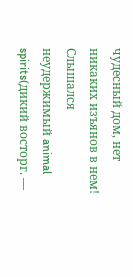чудесный дом, нет никаких изъянов в нем! Слышался неудержимый animal spirits(дикий восторг. —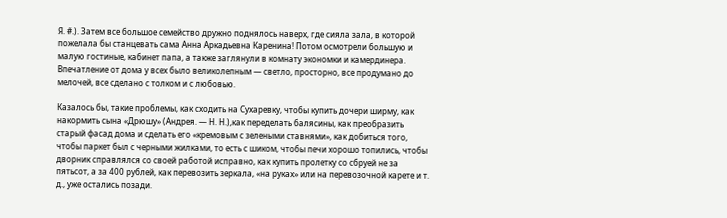Я. #.). Затем все большое семейство дружно поднялось наверх, где сияла зала, в которой пожелала бы станцевать сама Анна Аркадьевна Каренина! Потом осмотрели большую и малую гостиные, кабинет папа, а также заглянули в комнату экономки и камердинера. Впечатление от дома у всех было великолепным — светло, просторно, все продумано до мелочей, все сделано с толком и с любовью.

Казалось бы, такие проблемы, как сходить на Сухаревку, чтобы купить дочери ширму, как накормить сына «Дрюшу» (Андрея. — Н. Н.),как переделать балясины, как преобразить старый фасад дома и сделать его «кремовым с зелеными ставнями», как добиться того, чтобы паркет был с черными жилками, то есть с шиком, чтобы печи хорошо топились, чтобы дворник справлялся со своей работой исправно, как купить пролетку со сбруей не за пятьсот, а за 400 рублей, как перевозить зеркала, «на руках» или на перевозочной карете и т. д., уже остались позади.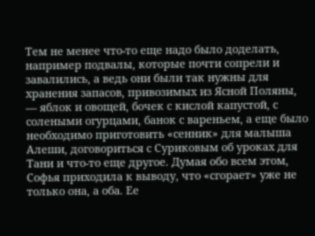Тем не менее что-то еще надо было доделать, например подвалы, которые почти сопрели и завалились, а ведь они были так нужны для хранения запасов, привозимых из Ясной Поляны, — яблок и овощей, бочек с кислой капустой, с солеными огурцами, банок с вареньем, а еще было необходимо приготовить «сенник» для малыша Алеши, договориться с Суриковым об уроках для Тани и что-то еще другое. Думая обо всем этом, Софья приходила к выводу, что «сгорает» уже не только она, а оба. Ее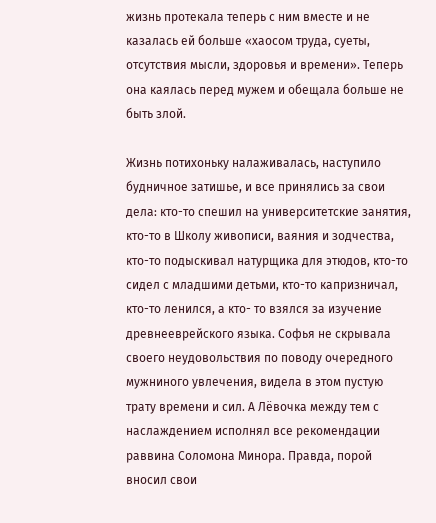жизнь протекала теперь с ним вместе и не казалась ей больше «хаосом труда, суеты, отсутствия мысли, здоровья и времени». Теперь она каялась перед мужем и обещала больше не быть злой.

Жизнь потихоньку налаживалась, наступило будничное затишье, и все принялись за свои дела: кто-то спешил на университетские занятия, кто-то в Школу живописи, ваяния и зодчества, кто-то подыскивал натурщика для этюдов, кто-то сидел с младшими детьми, кто-то капризничал, кто-то ленился, а кто- то взялся за изучение древнееврейского языка. Софья не скрывала своего неудовольствия по поводу очередного мужниного увлечения, видела в этом пустую трату времени и сил. А Лёвочка между тем с наслаждением исполнял все рекомендации раввина Соломона Минора. Правда, порой вносил свои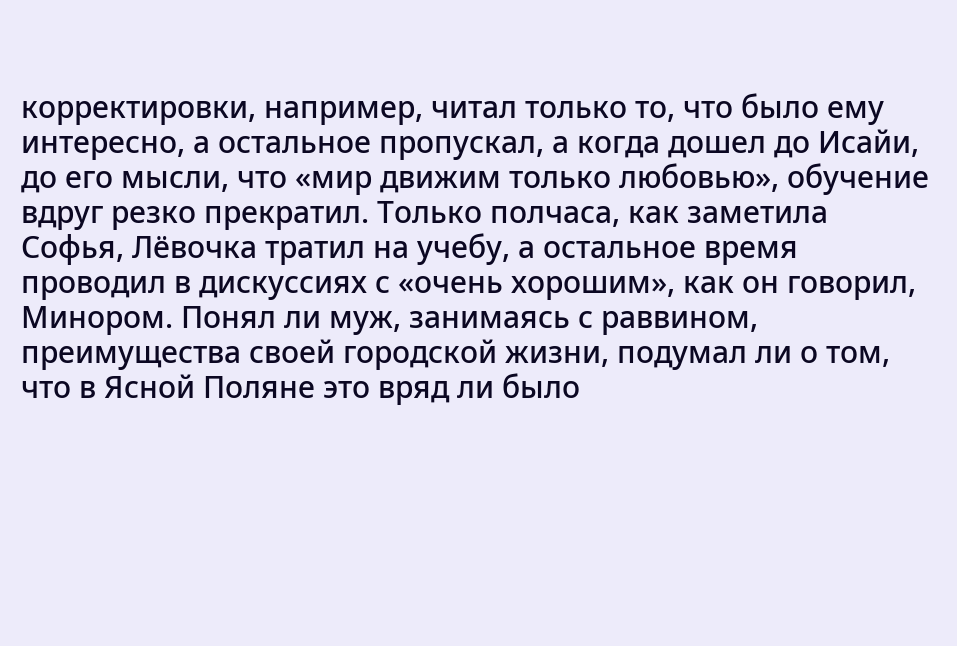корректировки, например, читал только то, что было ему интересно, а остальное пропускал, а когда дошел до Исайи, до его мысли, что «мир движим только любовью», обучение вдруг резко прекратил. Только полчаса, как заметила Софья, Лёвочка тратил на учебу, а остальное время проводил в дискуссиях с «очень хорошим», как он говорил, Минором. Понял ли муж, занимаясь с раввином, преимущества своей городской жизни, подумал ли о том, что в Ясной Поляне это вряд ли было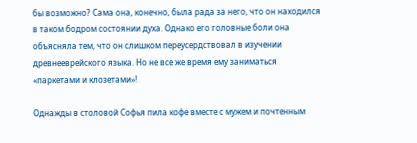бы возможно? Сама она, конечно, была рада за него, что он находился в таком бодром состоянии духа. Однако его головные боли она объясняла тем, что он слишком переусердствовал в изучении древнееврейского языка. Но не все же время ему заниматься «паркетами и клозетами»!

Однажды в столовой Софья пила кофе вместе с мужем и почтенным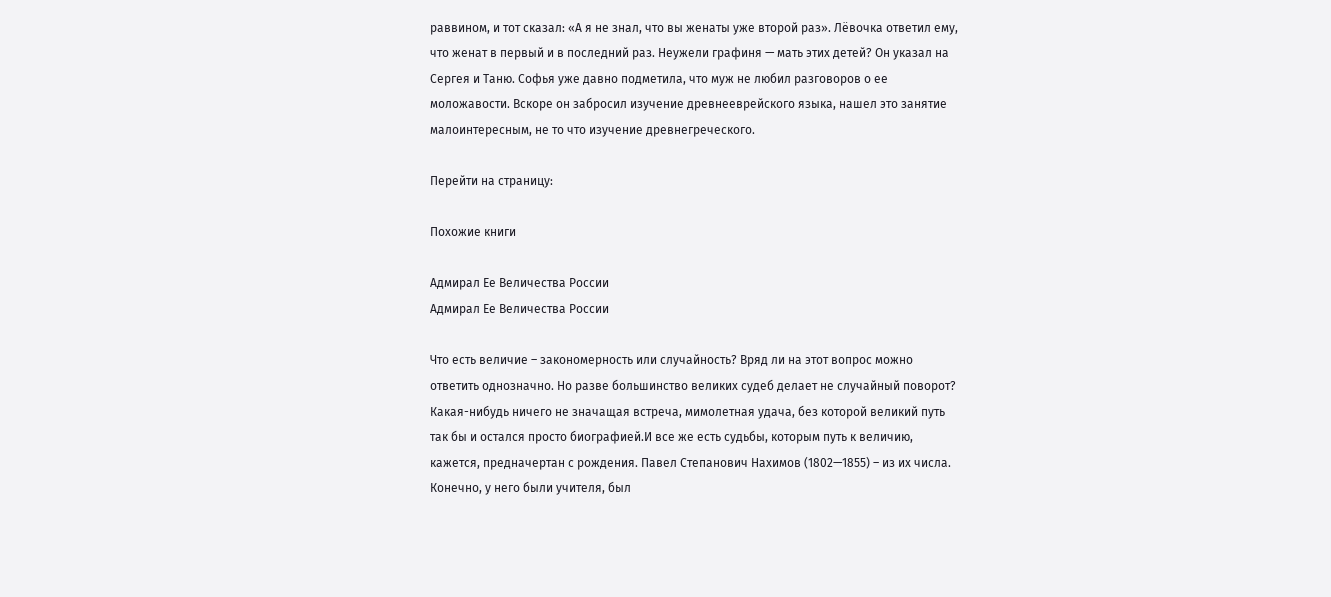раввином, и тот сказал: «А я не знал, что вы женаты уже второй раз». Лёвочка ответил ему, что женат в первый и в последний раз. Неужели графиня — мать этих детей? Он указал на Сергея и Таню. Софья уже давно подметила, что муж не любил разговоров о ее моложавости. Вскоре он забросил изучение древнееврейского языка, нашел это занятие малоинтересным, не то что изучение древнегреческого.

Перейти на страницу:

Похожие книги

Адмирал Ее Величества России
Адмирал Ее Величества России

Что есть величие – закономерность или случайность? Вряд ли на этот вопрос можно ответить однозначно. Но разве большинство великих судеб делает не случайный поворот? Какая-нибудь ничего не значащая встреча, мимолетная удача, без которой великий путь так бы и остался просто биографией.И все же есть судьбы, которым путь к величию, кажется, предначертан с рождения. Павел Степанович Нахимов (1802—1855) – из их числа. Конечно, у него были учителя, был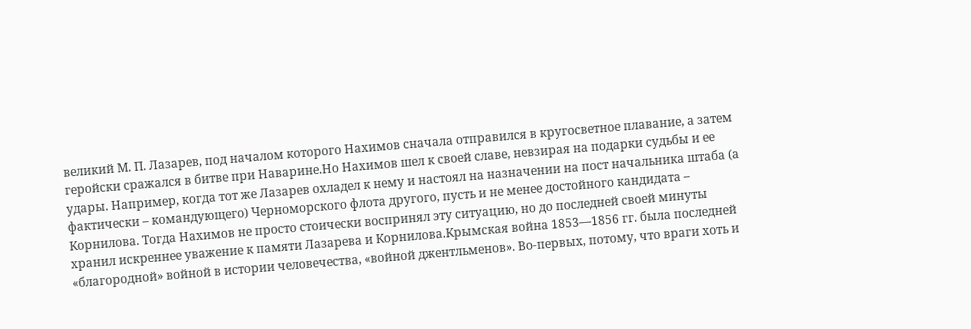великий М. П. Лазарев, под началом которого Нахимов сначала отправился в кругосветное плавание, а затем геройски сражался в битве при Наварине.Но Нахимов шел к своей славе, невзирая на подарки судьбы и ее удары. Например, когда тот же Лазарев охладел к нему и настоял на назначении на пост начальника штаба (а фактически – командующего) Черноморского флота другого, пусть и не менее достойного кандидата – Корнилова. Тогда Нахимов не просто стоически воспринял эту ситуацию, но до последней своей минуты хранил искреннее уважение к памяти Лазарева и Корнилова.Крымская война 1853—1856 гг. была последней «благородной» войной в истории человечества, «войной джентльменов». Во-первых, потому, что враги хоть и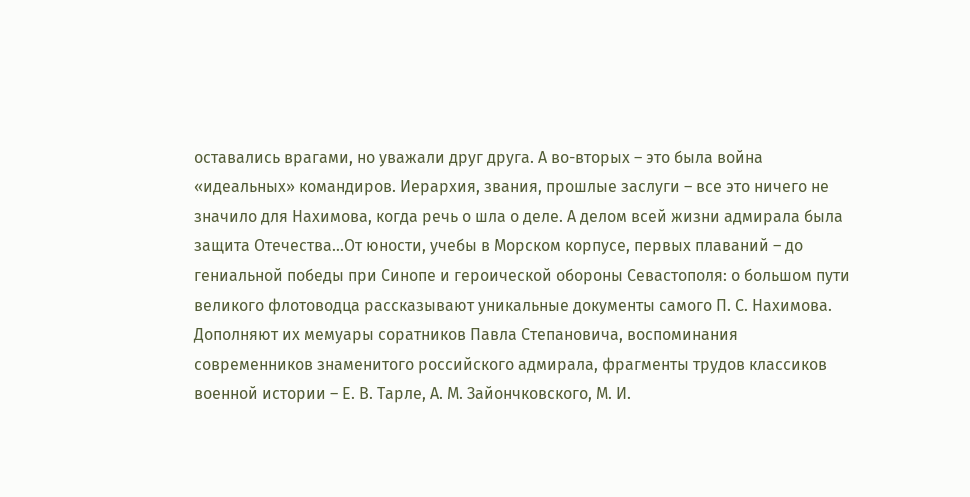оставались врагами, но уважали друг друга. А во-вторых – это была война «идеальных» командиров. Иерархия, звания, прошлые заслуги – все это ничего не значило для Нахимова, когда речь о шла о деле. А делом всей жизни адмирала была защита Отечества…От юности, учебы в Морском корпусе, первых плаваний – до гениальной победы при Синопе и героической обороны Севастополя: о большом пути великого флотоводца рассказывают уникальные документы самого П. С. Нахимова. Дополняют их мемуары соратников Павла Степановича, воспоминания современников знаменитого российского адмирала, фрагменты трудов классиков военной истории – Е. В. Тарле, А. М. Зайончковского, М. И.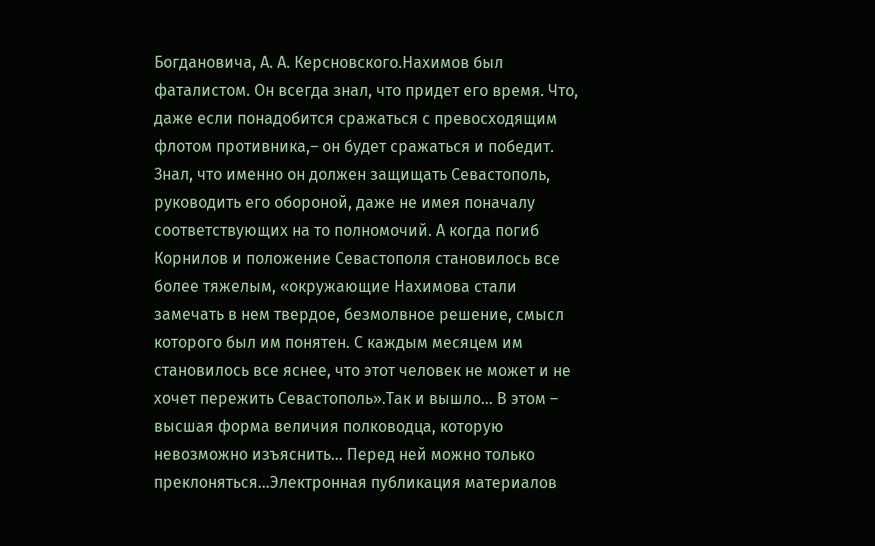Богдановича, А. А. Керсновского.Нахимов был фаталистом. Он всегда знал, что придет его время. Что, даже если понадобится сражаться с превосходящим флотом противника,– он будет сражаться и победит. Знал, что именно он должен защищать Севастополь, руководить его обороной, даже не имея поначалу соответствующих на то полномочий. А когда погиб Корнилов и положение Севастополя становилось все более тяжелым, «окружающие Нахимова стали замечать в нем твердое, безмолвное решение, смысл которого был им понятен. С каждым месяцем им становилось все яснее, что этот человек не может и не хочет пережить Севастополь».Так и вышло… В этом – высшая форма величия полководца, которую невозможно изъяснить… Перед ней можно только преклоняться…Электронная публикация материалов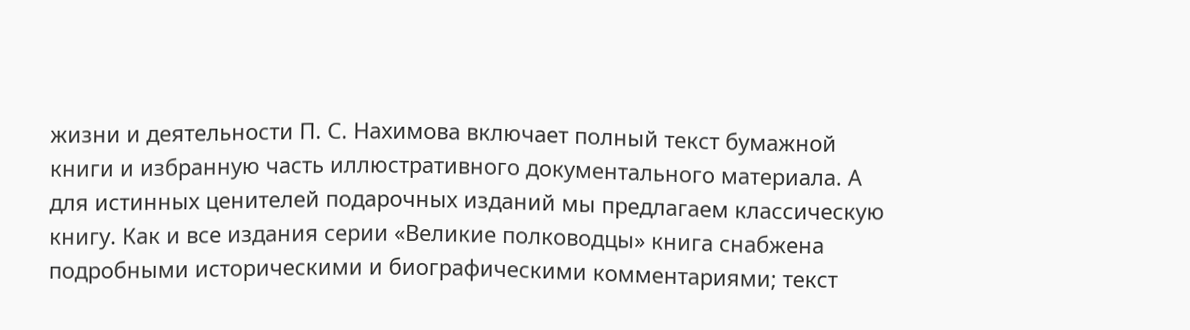жизни и деятельности П. С. Нахимова включает полный текст бумажной книги и избранную часть иллюстративного документального материала. А для истинных ценителей подарочных изданий мы предлагаем классическую книгу. Как и все издания серии «Великие полководцы» книга снабжена подробными историческими и биографическими комментариями; текст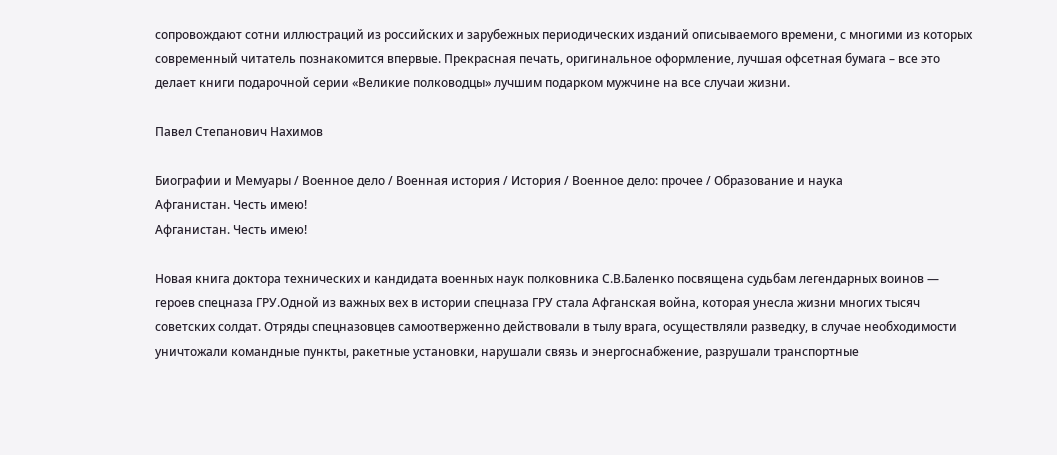сопровождают сотни иллюстраций из российских и зарубежных периодических изданий описываемого времени, с многими из которых современный читатель познакомится впервые. Прекрасная печать, оригинальное оформление, лучшая офсетная бумага – все это делает книги подарочной серии «Великие полководцы» лучшим подарком мужчине на все случаи жизни.

Павел Степанович Нахимов

Биографии и Мемуары / Военное дело / Военная история / История / Военное дело: прочее / Образование и наука
Афганистан. Честь имею!
Афганистан. Честь имею!

Новая книга доктора технических и кандидата военных наук полковника С.В.Баленко посвящена судьбам легендарных воинов — героев спецназа ГРУ.Одной из важных вех в истории спецназа ГРУ стала Афганская война, которая унесла жизни многих тысяч советских солдат. Отряды спецназовцев самоотверженно действовали в тылу врага, осуществляли разведку, в случае необходимости уничтожали командные пункты, ракетные установки, нарушали связь и энергоснабжение, разрушали транспортные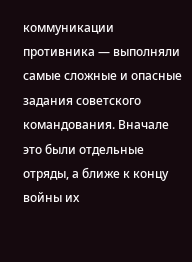коммуникации противника — выполняли самые сложные и опасные задания советского командования. Вначале это были отдельные отряды, а ближе к концу войны их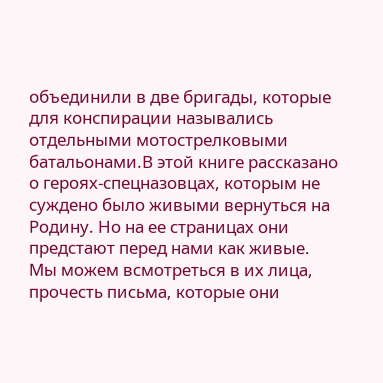объединили в две бригады, которые для конспирации назывались отдельными мотострелковыми батальонами.В этой книге рассказано о героях‑спецназовцах, которым не суждено было живыми вернуться на Родину. Но на ее страницах они предстают перед нами как живые. Мы можем всмотреться в их лица, прочесть письма, которые они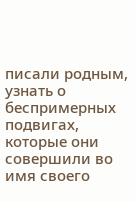писали родным, узнать о беспримерных подвигах, которые они совершили во имя своего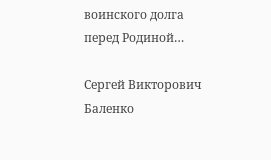воинского долга перед Родиной…

Сергей Викторович Баленко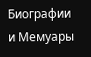Биографии и Мемуары